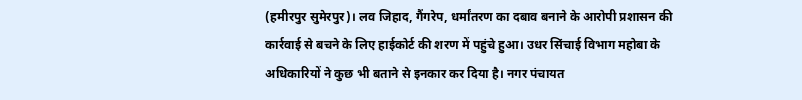(हमीरपुर सुमेरपुर)। लव जिहाद, गैंगरेप, धर्मांतरण का दबाव बनाने के आरोपी प्रशासन की कार्रवाई से बचने के लिए हाईकोर्ट की शरण में पहुंचे हुआ। उधर सिंचाई विभाग महोबा के अधिकारियों ने कुछ भी बताने से इनकार कर दिया है। नगर पंचायत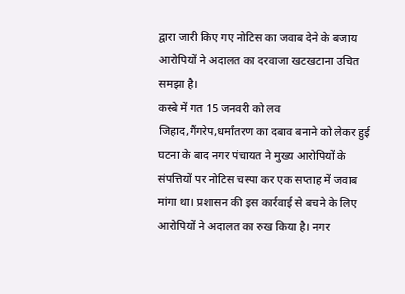द्वारा जारी किए गए नोटिस का जवाब देने के बजाय आरोपियों ने अदालत का दरवाजा खटखटाना उचित समझा है।
कस्बे में गत 15 जनवरी को लव जिहाद,गैंगरेप,धर्मांतरण का दबाव बनाने को लेकर हुई घटना के बाद नगर पंचायत ने मुख्य आरोपियों के संपत्तियों पर नोटिस चस्पा कर एक सप्ताह में जवाब मांगा था। प्रशासन की इस कार्रवाई से बचने के लिए आरोपियों ने अदालत का रुख किया है। नगर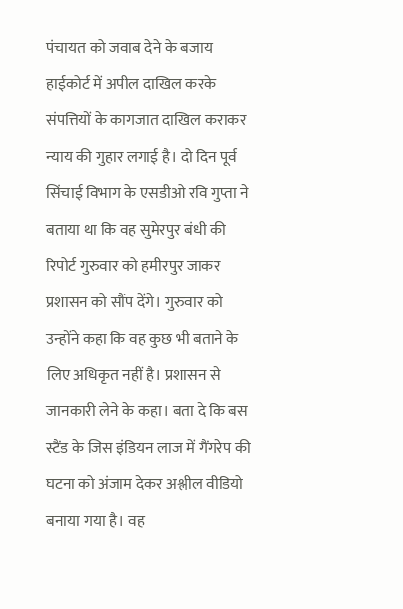पंचायत को जवाब देने के बजाय हाईकोर्ट में अपील दाखिल करके संपत्तियों के कागजात दाखिल कराकर न्याय की गुहार लगाई है। दो दिन पूर्व सिंचाई विभाग के एसडीओ रवि गुप्ता ने बताया था कि वह सुमेरपुर बंधी की रिपोर्ट गुरुवार को हमीरपुर जाकर प्रशासन को सौंप देंगे। गुरुवार को उन्होंने कहा कि वह कुछ भी बताने के लिए अधिकृत नहीं है। प्रशासन से जानकारी लेने के कहा। बता दे कि बस स्टैंड के जिस इंडियन लाज में गैंगरेप की घटना को अंजाम देकर अश्लील वीडियो बनाया गया है। वह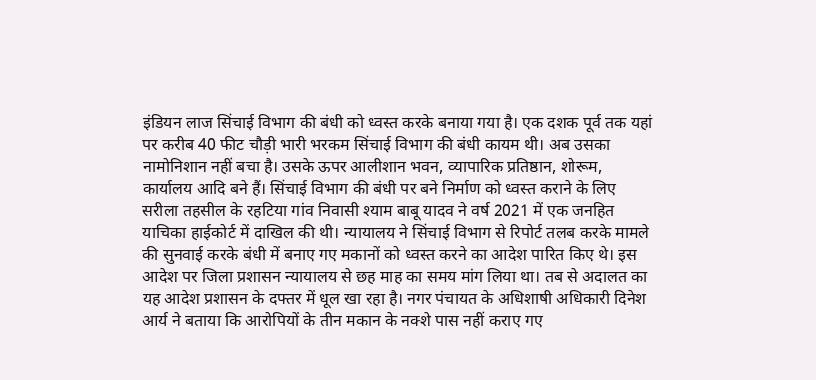इंडियन लाज सिंचाई विभाग की बंधी को ध्वस्त करके बनाया गया है। एक दशक पूर्व तक यहां पर करीब 40 फीट चौड़ी भारी भरकम सिंचाई विभाग की बंधी कायम थी। अब उसका नामोनिशान नहीं बचा है। उसके ऊपर आलीशान भवन, व्यापारिक प्रतिष्ठान, शोरूम, कार्यालय आदि बने हैं। सिंचाई विभाग की बंधी पर बने निर्माण को ध्वस्त कराने के लिए सरीला तहसील के रहटिया गांव निवासी श्याम बाबू यादव ने वर्ष 2021 में एक जनहित याचिका हाईकोर्ट में दाखिल की थी। न्यायालय ने सिंचाई विभाग से रिपोर्ट तलब करके मामले की सुनवाई करके बंधी में बनाए गए मकानों को ध्वस्त करने का आदेश पारित किए थे। इस आदेश पर जिला प्रशासन न्यायालय से छह माह का समय मांग लिया था। तब से अदालत का यह आदेश प्रशासन के दफ्तर में धूल खा रहा है। नगर पंचायत के अधिशाषी अधिकारी दिनेश आर्य ने बताया कि आरोपियों के तीन मकान के नक्शे पास नहीं कराए गए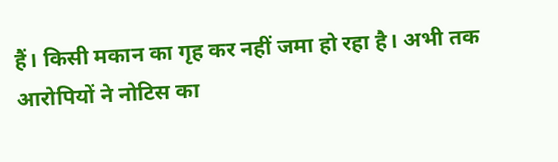हैं। किसी मकान का गृह कर नहीं जमा हो रहा है। अभी तक आरोपियों ने नोटिस का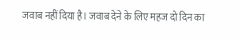जवाब नहीं दिया है। जवाब देने के लिए महज दो दिन का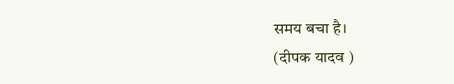समय बचा है।
(दीपक यादव )